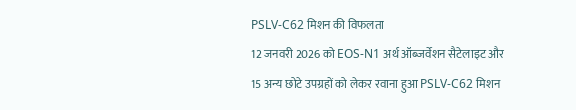PSLV-C62 मिशन की विफलता
12 जनवरी 2026 को EOS-N1 अर्थ ऑब्जर्वेशन सैटेलाइट और 15 अन्य छोटे उपग्रहों को लेकर रवाना हुआ PSLV-C62 मिशन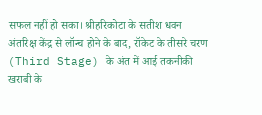सफल नहीं हो सका। श्रीहरिकोटा के सतीश धवन अंतरिक्ष केंद्र से लॉन्च होने के बाद, रॉकेट के तीसरे चरण (Third Stage) के अंत में आई तकनीकी खराबी के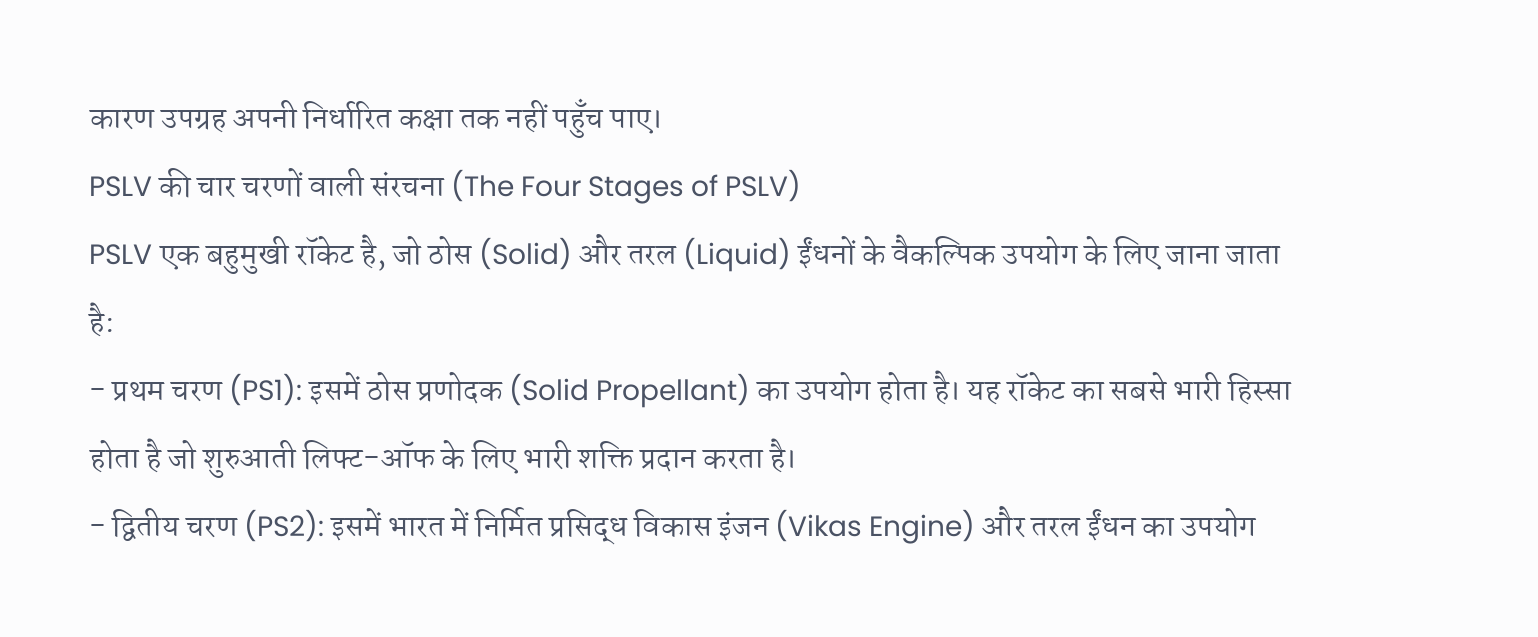कारण उपग्रह अपनी निर्धारित कक्षा तक नहीं पहुँच पाए।
PSLV की चार चरणों वाली संरचना (The Four Stages of PSLV)
PSLV एक बहुमुखी रॉकेट है, जो ठोस (Solid) और तरल (Liquid) ईंधनों के वैकल्पिक उपयोग के लिए जाना जाता है:
- प्रथम चरण (PS1): इसमें ठोस प्रणोदक (Solid Propellant) का उपयोग होता है। यह रॉकेट का सबसे भारी हिस्सा होता है जो शुरुआती लिफ्ट-ऑफ के लिए भारी शक्ति प्रदान करता है।
- द्वितीय चरण (PS2): इसमें भारत में निर्मित प्रसिद्ध विकास इंजन (Vikas Engine) और तरल ईंधन का उपयोग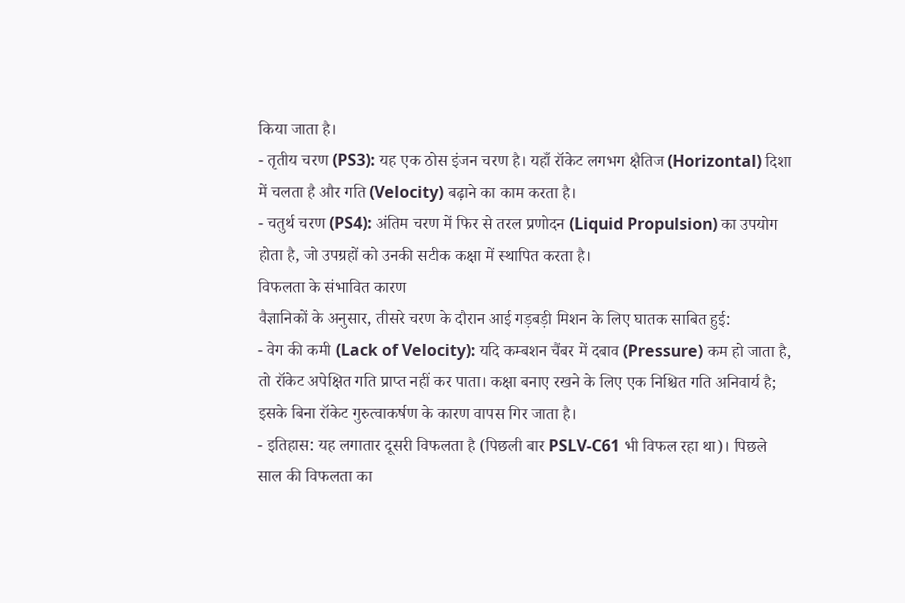किया जाता है।
- तृतीय चरण (PS3): यह एक ठोस इंजन चरण है। यहाँ रॉकेट लगभग क्षैतिज (Horizontal) दिशा में चलता है और गति (Velocity) बढ़ाने का काम करता है।
- चतुर्थ चरण (PS4): अंतिम चरण में फिर से तरल प्रणोदन (Liquid Propulsion) का उपयोग होता है, जो उपग्रहों को उनकी सटीक कक्षा में स्थापित करता है।
विफलता के संभावित कारण
वैज्ञानिकों के अनुसार, तीसरे चरण के दौरान आई गड़बड़ी मिशन के लिए घातक साबित हुई:
- वेग की कमी (Lack of Velocity): यदि कम्बशन चैंबर में दबाव (Pressure) कम हो जाता है, तो रॉकेट अपेक्षित गति प्राप्त नहीं कर पाता। कक्षा बनाए रखने के लिए एक निश्चित गति अनिवार्य है; इसके बिना रॉकेट गुरुत्वाकर्षण के कारण वापस गिर जाता है।
- इतिहास: यह लगातार दूसरी विफलता है (पिछली बार PSLV-C61 भी विफल रहा था)। पिछले साल की विफलता का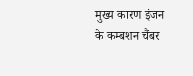मुख्य कारण इंजन के कम्बशन चैंबर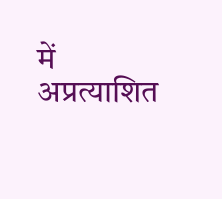में अप्रत्याशित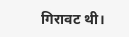गिरावट थी।